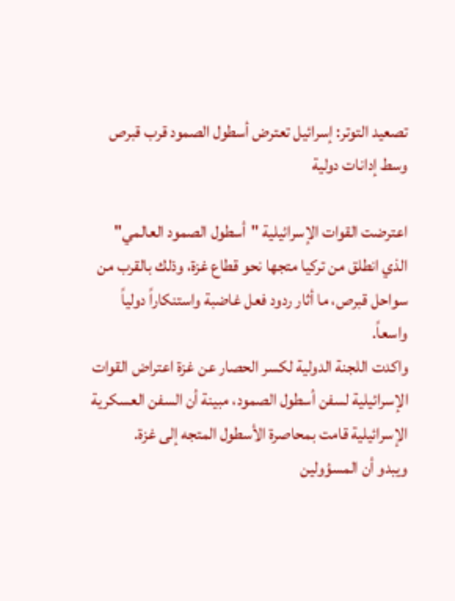تصعيد التوتر: إسرائيل تعترض أسطول الصمود قرب قبرص وسط إدانات دولية

اعترضت القوات الإسرائيلية "أسطول الصمود العالمي" الذي انطلق من تركيا متجها نحو قطاع غزة، وذلك بالقرب من سواحل قبرص، ما أثار ردود فعل غاضبة واستنكاراً دولياً واسعاً.
واكدت اللجنة الدولية لكسر الحصار عن غزة اعتراض القوات الإسرائيلية لسفن أسطول الصمود، مبينة أن السفن العسكرية الإسرائيلية قامت بمحاصرة الأسطول المتجه إلى غزة.
ويبدو أن المسؤولين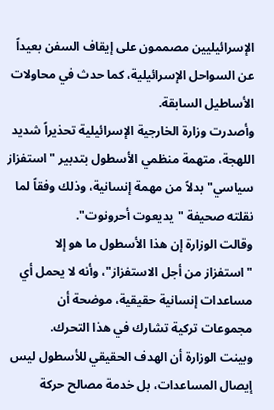الإسرائيليين مصممون على إيقاف السفن بعيداً عن السواحل الإسرائيلية، كما حدث في محاولات الأساطيل السابقة.
وأصدرت وزارة الخارجية الإسرائيلية تحذيراً شديد اللهجة، متهمة منظمي الأسطول بتدبير "استفزاز سياسي" بدلاً من مهمة إنسانية، وذلك وفقاً لما نقلته صحيفة "يديعوت أحرونوت".
وقالت الوزارة إن هذا الأسطول ما هو إلا "استفزاز من أجل الاستفزاز"، وأنه لا يحمل أي مساعدات إنسانية حقيقية، موضحة أن مجموعات تركية تشارك في هذا التحرك.
وبينت الوزارة أن الهدف الحقيقي للأسطول ليس إيصال المساعدات، بل خدمة مصالح حركة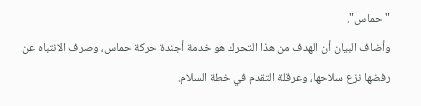"حماس".
وأضاف البيان أن الهدف من هذا التحرك هو خدمة أجندة حركة حماس، وصرف الانتباه عن رفضها نزع سلاحها، وعرقلة التقدم في خطة السلام.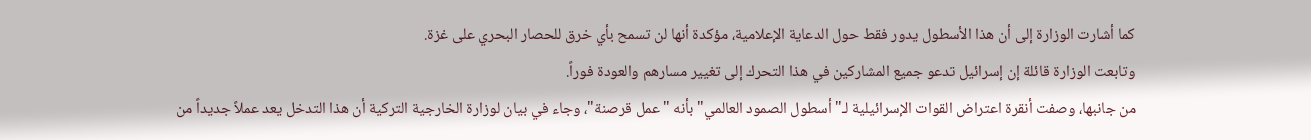كما أشارت الوزارة إلى أن هذا الأسطول يدور فقط حول الدعاية الإعلامية، مؤكدة أنها لن تسمح بأي خرق للحصار البحري على غزة.
وتابعت الوزارة قائلة إن إسرائيل تدعو جميع المشاركين في هذا التحرك إلى تغيير مسارهم والعودة فوراً.
من جانبها، وصفت أنقرة اعتراض القوات الإسرائيلية لـ"أسطول الصمود العالمي" بأنه "عمل قرصنة"، وجاء في بيان لوزارة الخارجية التركية أن هذا التدخل يعد عملاً جديداً من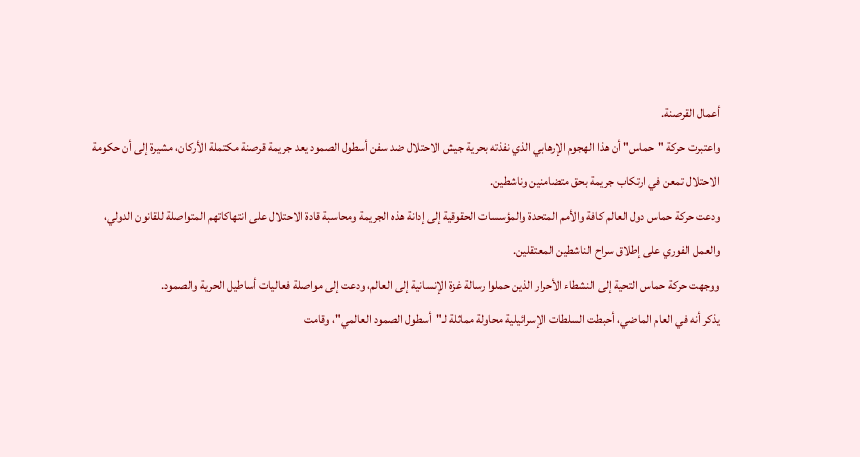أعمال القرصنة.
واعتبرت حركة "حماس" أن هذا الهجوم الإرهابي الذي نفذته بحرية جيش الاحتلال ضد سفن أسطول الصمود يعد جريمة قرصنة مكتملة الأركان، مشيرة إلى أن حكومة الاحتلال تمعن في ارتكاب جريمة بحق متضامنين وناشطين.
ودعت حركة حماس دول العالم كافة والأمم المتحدة والمؤسسات الحقوقية إلى إدانة هذه الجريمة ومحاسبة قادة الاحتلال على انتهاكاتهم المتواصلة للقانون الدولي، والعمل الفوري على إطلاق سراح الناشطين المعتقلين.
ووجهت حركة حماس التحية إلى النشطاء الأحرار الذين حملوا رسالة غزة الإنسانية إلى العالم، ودعت إلى مواصلة فعاليات أساطيل الحرية والصمود.
يذكر أنه في العام الماضي، أحبطت السلطات الإسرائيلية محاولة مماثلة لـ"أسطول الصمود العالمي"، وقامت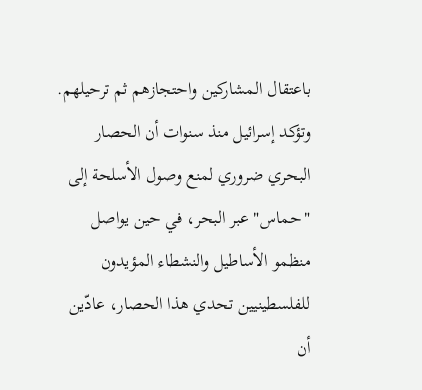باعتقال المشاركين واحتجازهم ثم ترحيلهم.
وتؤكد إسرائيل منذ سنوات أن الحصار البحري ضروري لمنع وصول الأسلحة إلى "حماس" عبر البحر، في حين يواصل منظمو الأساطيل والنشطاء المؤيدون للفلسطينيين تحدي هذا الحصار، عادّين أن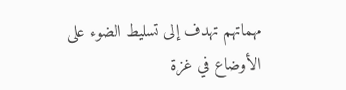مهماتهم تهدف إلى تسليط الضوء على الأوضاع في غزة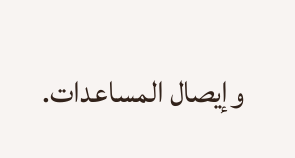وإيصال المساعدات.